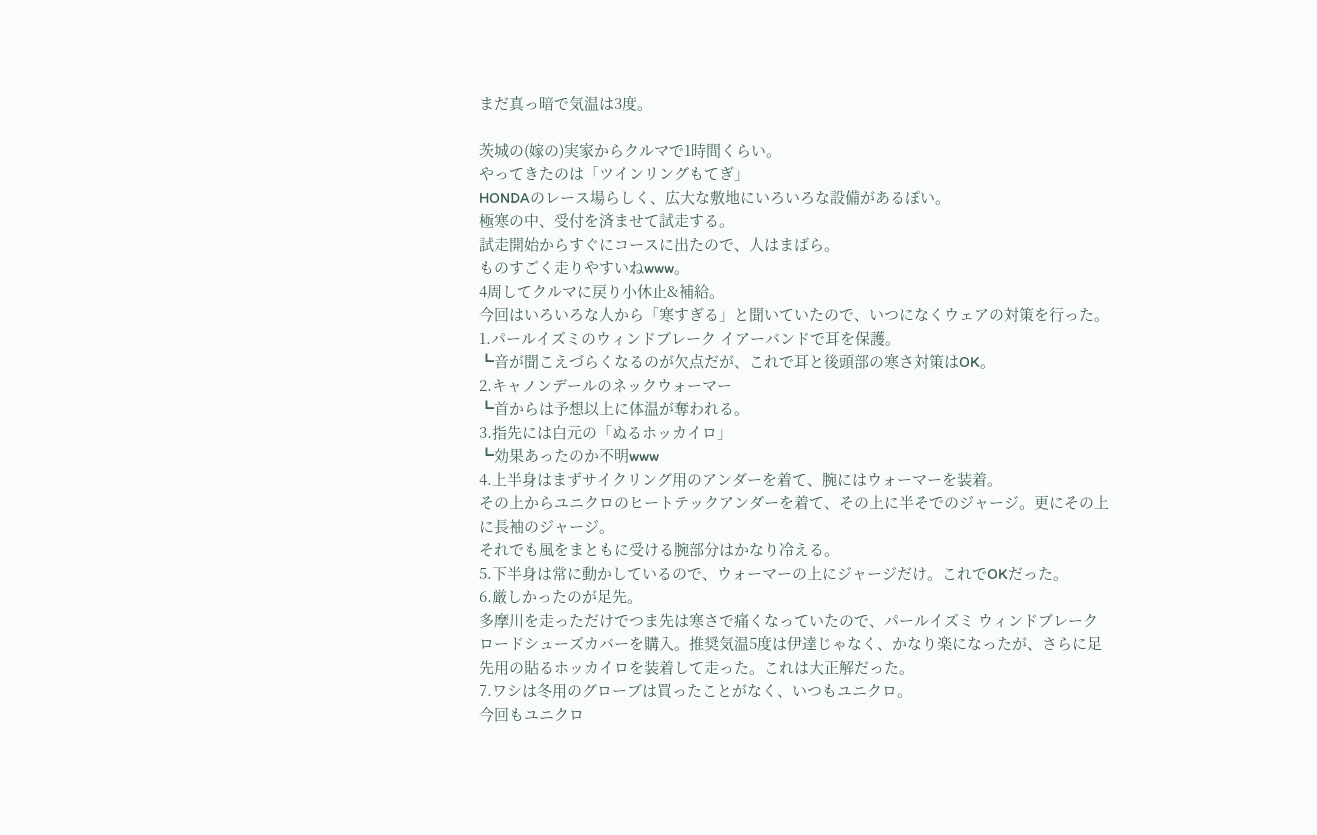まだ真っ暗で気温は3度。

茨城の(嫁の)実家からクルマで1時間くらい。
やってきたのは「ツインリングもてぎ」
HONDAのレース場らしく、広大な敷地にいろいろな設備があるぽい。
極寒の中、受付を済ませて試走する。
試走開始からすぐにコースに出たので、人はまばら。
ものすごく走りやすいねwww。
4周してクルマに戻り小休止&補給。
今回はいろいろな人から「寒すぎる」と聞いていたので、いつになくウェアの対策を行った。
1.パールイズミのウィンドブレーク イアーバンドで耳を保護。
┗音が聞こえづらくなるのが欠点だが、これで耳と後頭部の寒さ対策はOK。
2.キャノンデールのネックウォーマー
┗首からは予想以上に体温が奪われる。
3.指先には白元の「ぬるホッカイロ」
┗効果あったのか不明www
4.上半身はまずサイクリング用のアンダーを着て、腕にはウォーマーを装着。
その上からユニクロのヒートテックアンダーを着て、その上に半そでのジャージ。更にその上に長袖のジャージ。
それでも風をまともに受ける腕部分はかなり冷える。
5.下半身は常に動かしているので、ウォーマーの上にジャージだけ。これでOKだった。
6.厳しかったのが足先。
多摩川を走っただけでつま先は寒さで痛くなっていたので、パールイズミ ウィンドブレーク ロードシューズカバーを購入。推奨気温5度は伊達じゃなく、かなり楽になったが、さらに足先用の貼るホッカイロを装着して走った。これは大正解だった。
7.ワシは冬用のグローブは買ったことがなく、いつもユニクロ。
今回もユニクロ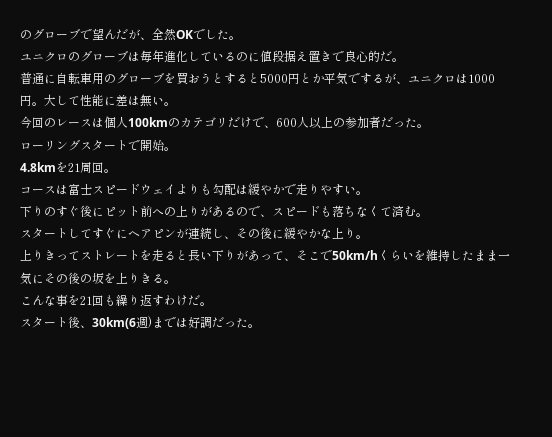のグローブで望んだが、全然OKでした。
ユニクロのグローブは毎年進化しているのに値段据え置きで良心的だ。
普通に自転車用のグローブを買おうとすると5000円とか平気でするが、ユニクロは1000円。大して性能に差は無い。
今回のレースは個人100kmのカテゴリだけで、600人以上の参加者だった。
ローリングスタートで開始。
4.8kmを21周回。
コースは富士スピードウェイよりも勾配は緩やかで走りやすい。
下りのすぐ後にピット前への上りがあるので、スピードも落ちなくて済む。
スタートしてすぐにヘアピンが連続し、その後に緩やかな上り。
上りきってストレートを走ると長い下りがあって、そこで50km/hくらいを維持したまま一気にその後の坂を上りきる。
こんな事を21回も繰り返すわけだ。
スタート後、30km(6週)までは好調だった。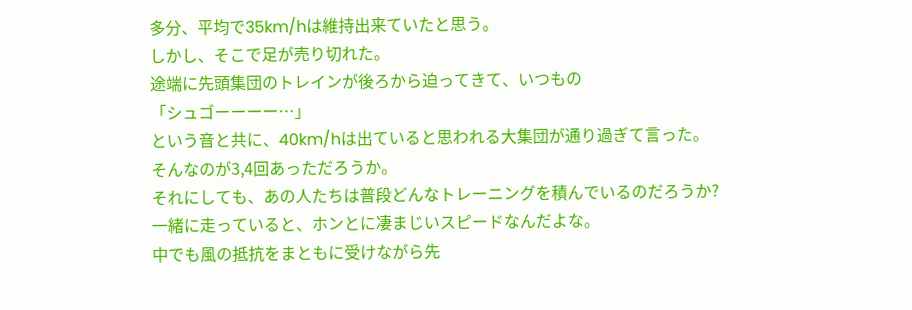多分、平均で35km/hは維持出来ていたと思う。
しかし、そこで足が売り切れた。
途端に先頭集団のトレインが後ろから迫ってきて、いつもの
「シュゴーーーー…」
という音と共に、40km/hは出ていると思われる大集団が通り過ぎて言った。
そんなのが3,4回あっただろうか。
それにしても、あの人たちは普段どんなトレーニングを積んでいるのだろうか?
一緒に走っていると、ホンとに凄まじいスピードなんだよな。
中でも風の抵抗をまともに受けながら先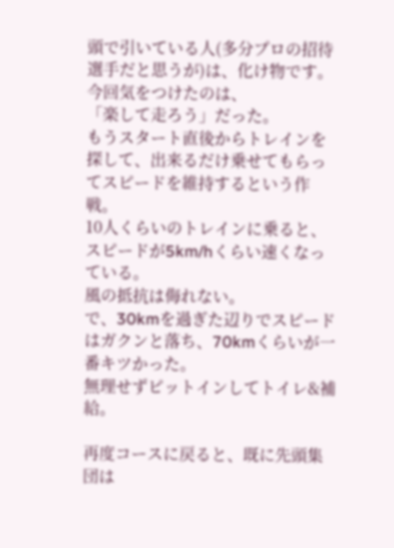頭で引いている人(多分プロの招待選手だと思うが)は、化け物です。
今回気をつけたのは、
「楽して走ろう」だった。
もうスタート直後からトレインを探して、出来るだけ乗せてもらってスピードを維持するという作戦。
10人くらいのトレインに乗ると、スピードが5km/hくらい速くなっている。
風の抵抗は侮れない。
で、30kmを過ぎた辺りでスピードはガクンと落ち、70kmくらいが一番キツかった。
無理せずピットインしてトイレ&補給。

再度コースに戻ると、既に先頭集団は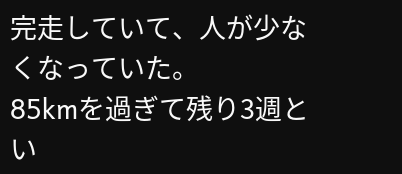完走していて、人が少なくなっていた。
85kmを過ぎて残り3週とい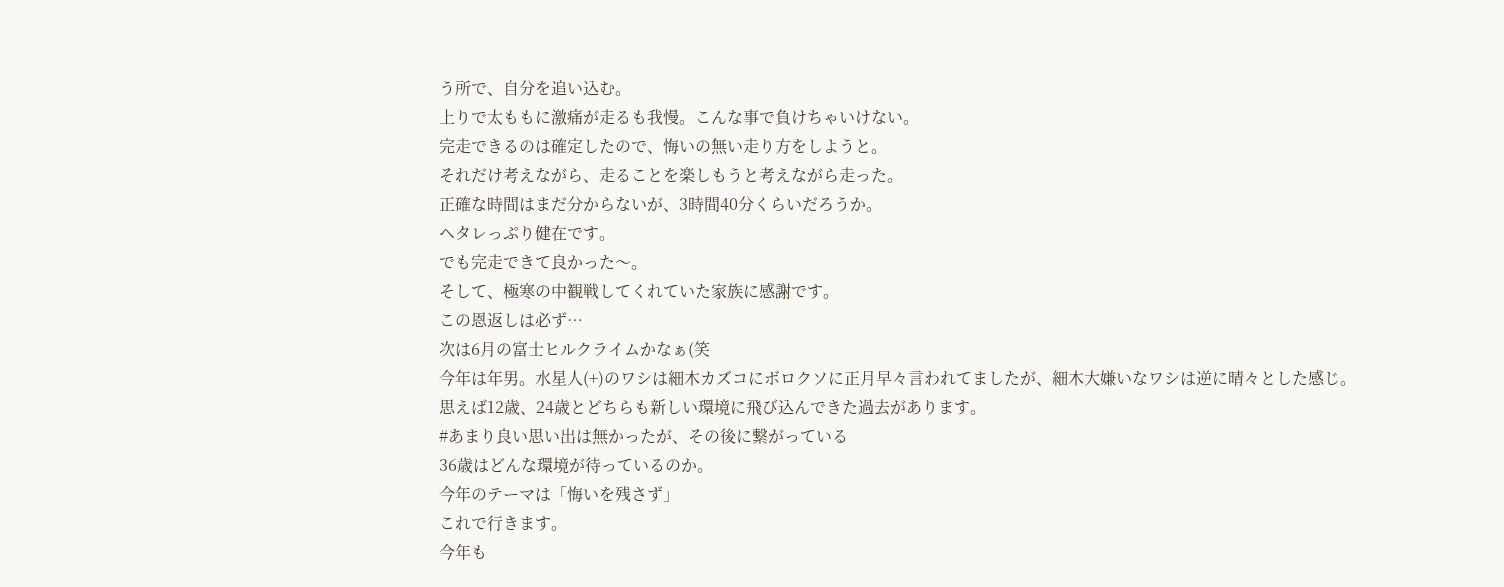う所で、自分を追い込む。
上りで太ももに激痛が走るも我慢。こんな事で負けちゃいけない。
完走できるのは確定したので、悔いの無い走り方をしようと。
それだけ考えながら、走ることを楽しもうと考えながら走った。
正確な時間はまだ分からないが、3時間40分くらいだろうか。
ヘタレっぷり健在です。
でも完走できて良かった〜。
そして、極寒の中観戦してくれていた家族に感謝です。
この恩返しは必ず…
次は6月の富士ヒルクライムかなぁ(笑
今年は年男。水星人(+)のワシは細木カズコにボロクソに正月早々言われてましたが、細木大嫌いなワシは逆に晴々とした感じ。
思えば12歳、24歳とどちらも新しい環境に飛び込んできた過去があります。
#あまり良い思い出は無かったが、その後に繋がっている
36歳はどんな環境が待っているのか。
今年のテーマは「悔いを残さず」
これで行きます。
今年も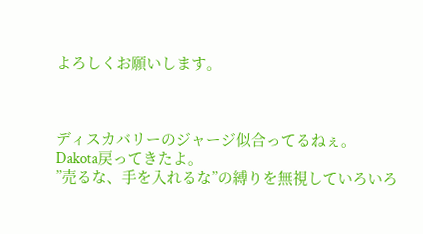よろしくお願いします。



ディスカバリーのジャージ似合ってるねぇ。
Dakota戻ってきたよ。
”売るな、手を入れるな”の縛りを無視していろいろ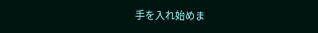手を入れ始めま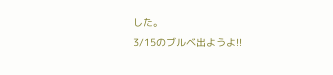した。
3/15のブルベ出ようよ!!